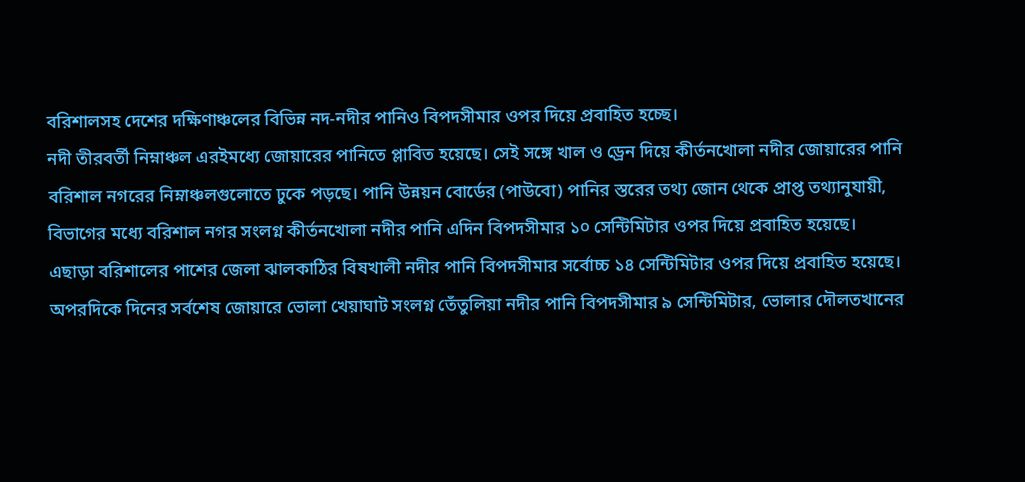বরিশালসহ দেশের দক্ষিণাঞ্চলের বিভিন্ন নদ-নদীর পানিও বিপদসীমার ওপর দিয়ে প্রবাহিত হচ্ছে।
নদী তীরবর্তী নিম্নাঞ্চল এরইমধ্যে জোয়ারের পানিতে প্লাবিত হয়েছে। সেই সঙ্গে খাল ও ড্রেন দিয়ে কীর্তনখোলা নদীর জোয়ারের পানি বরিশাল নগরের নিম্নাঞ্চলগুলোতে ঢুকে পড়ছে। পানি উন্নয়ন বোর্ডের (পাউবো) পানির স্তরের তথ্য জোন থেকে প্রাপ্ত তথ্যানুযায়ী, বিভাগের মধ্যে বরিশাল নগর সংলগ্ন কীর্তনখোলা নদীর পানি এদিন বিপদসীমার ১০ সেন্টিমিটার ওপর দিয়ে প্রবাহিত হয়েছে।
এছাড়া বরিশালের পাশের জেলা ঝালকাঠির বিষখালী নদীর পানি বিপদসীমার সর্বোচ্চ ১৪ সেন্টিমিটার ওপর দিয়ে প্রবাহিত হয়েছে।
অপরদিকে দিনের সর্বশেষ জোয়ারে ভোলা খেয়াঘাট সংলগ্ন তেঁতুলিয়া নদীর পানি বিপদসীমার ৯ সেন্টিমিটার, ভোলার দৌলতখানের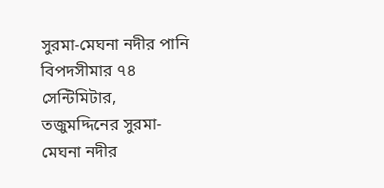সুরমা-মেঘনা নদীর পানি বিপদসীমার ৭৪ সেন্টিমিটার, তজুমদ্দিনের সুরমা-মেঘনা নদীর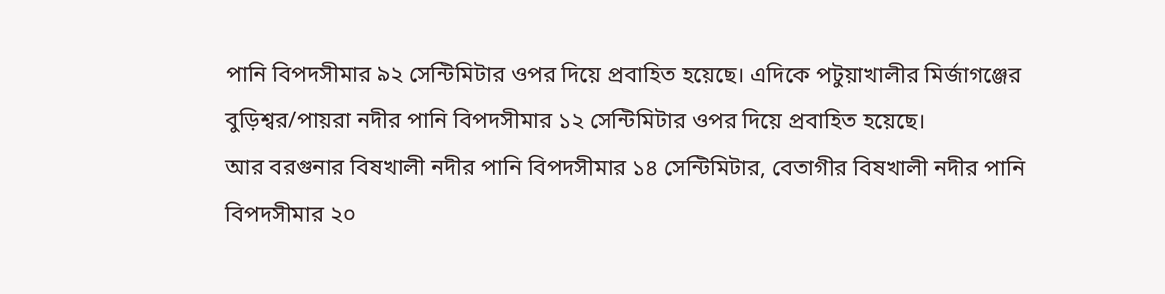পানি বিপদসীমার ৯২ সেন্টিমিটার ওপর দিয়ে প্রবাহিত হয়েছে। এদিকে পটুয়াখালীর মির্জাগঞ্জের বুড়িশ্বর/পায়রা নদীর পানি বিপদসীমার ১২ সেন্টিমিটার ওপর দিয়ে প্রবাহিত হয়েছে।
আর বরগুনার বিষখালী নদীর পানি বিপদসীমার ১৪ সেন্টিমিটার, বেতাগীর বিষখালী নদীর পানি বিপদসীমার ২০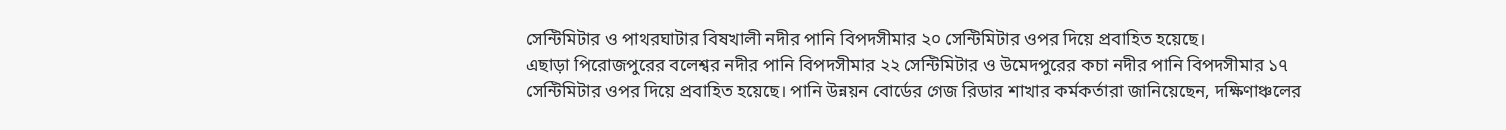সেন্টিমিটার ও পাথরঘাটার বিষখালী নদীর পানি বিপদসীমার ২০ সেন্টিমিটার ওপর দিয়ে প্রবাহিত হয়েছে।
এছাড়া পিরোজপুরের বলেশ্বর নদীর পানি বিপদসীমার ২২ সেন্টিমিটার ও উমেদপুরের কচা নদীর পানি বিপদসীমার ১৭ সেন্টিমিটার ওপর দিয়ে প্রবাহিত হয়েছে। পানি উন্নয়ন বোর্ডের গেজ রিডার শাখার কর্মকর্তারা জানিয়েছেন, দক্ষিণাঞ্চলের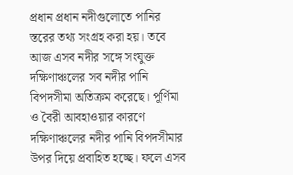প্রধান প্রধান নদীগুলোতে পানির স্তরের তথ্য সংগ্রহ করা হয়। তবে আজ এসব নদীর সঙ্গে সংযুক্ত দক্ষিণাঞ্চলের সব নদীর পানি বিপদসীমা অতিক্রম করেছে। পূর্ণিমা ও বৈরী আবহাওয়ার কারণে দক্ষিণাঞ্চলের নদীর পানি বিপদসীমার উপর দিয়ে প্রবাহিত হচ্ছে। ফলে এসব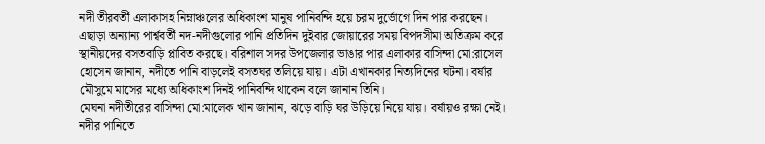নদী তীরবর্তী এলাকাসহ নিম্নাঞ্চলের অধিকাংশ মানুষ পানিবন্দি হয়ে চরম দুর্ভোগে দিন পার করছেন। এছাড়া অন্যান্য পার্শ্ববর্তী নদ-নদীগুলোর পানি প্রতিদিন দুইবার জোয়ারের সময় বিপদসীমা অতিক্রম করে স্থানীয়দের বসতবাড়ি প্লাবিত করছে। বরিশাল সদর উপজেলার ভাঙার পার এলাকার বাসিন্দা মো:রাসেল হোসেন জানান, নদীতে পানি বাড়লেই বসতঘর তলিয়ে যায়। এটা এখানকার নিত্যদিনের ঘটনা। বর্ষার মৌসুমে মাসের মধ্যে অধিকাংশ দিনই পানিবন্দি থাকেন বলে জানান তিনি।
মেঘনা নদীতীরের বাসিন্দা মো:মালেক খান জানান, ঝড়ে বাড়ি ঘর উড়িয়ে নিয়ে যায়। বর্ষায়ও রক্ষা নেই। নদীর পানিতে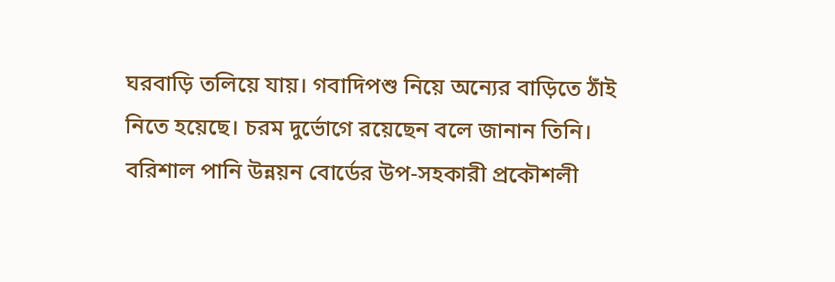ঘরবাড়ি তলিয়ে যায়। গবাদিপশু নিয়ে অন্যের বাড়িতে ঠাঁই নিতে হয়েছে। চরম দুর্ভোগে রয়েছেন বলে জানান তিনি।
বরিশাল পানি উন্নয়ন বোর্ডের উপ-সহকারী প্রকৌশলী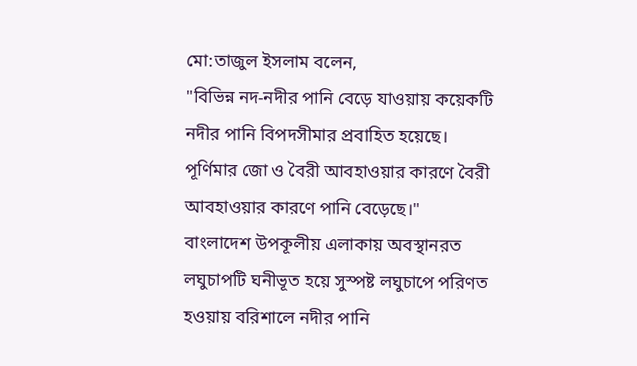মো:তাজুল ইসলাম বলেন,
"বিভিন্ন নদ-নদীর পানি বেড়ে যাওয়ায় কয়েকটি নদীর পানি বিপদসীমার প্রবাহিত হয়েছে। পূর্ণিমার জো ও বৈরী আবহাওয়ার কারণে বৈরী আবহাওয়ার কারণে পানি বেড়েছে।"
বাংলাদেশ উপকূলীয় এলাকায় অবস্থানরত লঘুচাপটি ঘনীভূত হয়ে সুস্পষ্ট লঘুচাপে পরিণত হওয়ায় বরিশালে নদীর পানি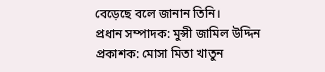বেড়েছে বলে জানান তিনি।
প্রধান সম্পাদক: মুন্সী জামিল উদ্দিন প্রকাশক: মোসা মিতা খাতুন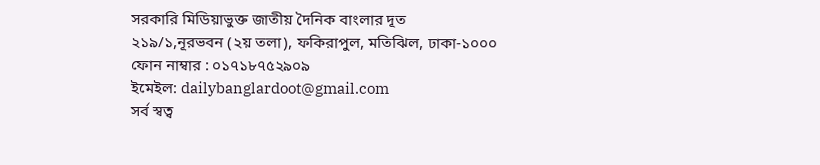সরকারি মিডিয়াভুক্ত জাতীয় দৈনিক বাংলার দূত
২১৯/১,নূরভবন (২য় তলা), ফকিরাপুল, মতিঝিল, ঢাকা-১০০০
ফোন নাম্বার : ০১৭১৮৭৫২৯০৯
ইমেইল: dailybanglardoot@gmail.com
সর্ব স্বত্ব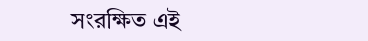সংরক্ষিত এই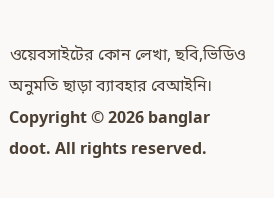ওয়েবসাইটের কোন লেখা, ছবি,ভিডিও অনুমতি ছাড়া ব্যাবহার বেআইনি।
Copyright © 2026 banglar doot. All rights reserved.